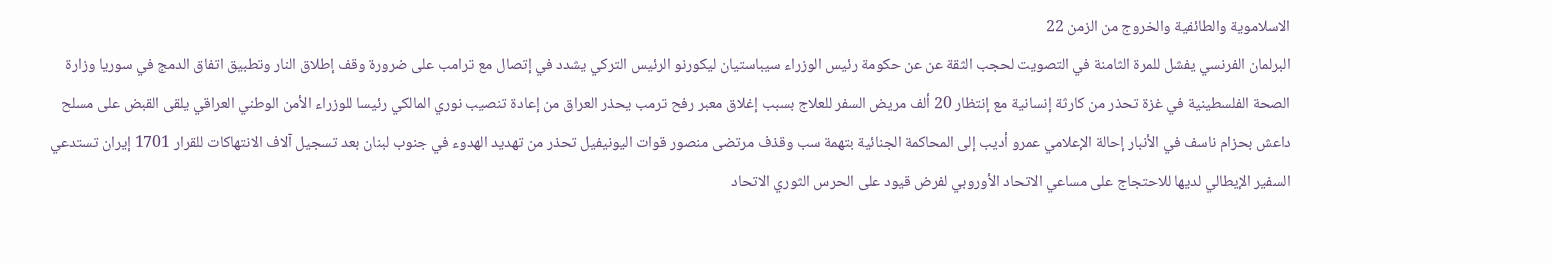الاسلاموية والطائفية والخروج من الزمن 22
البرلمان الفرنسي يفشل للمرة الثامنة في التصويت لحجب الثقة عن عن حكومة رئيس الوزراء سيباستيان ليكورنو الرئيس التركي يشدد في إتصال مع ترامب على ضرورة وقف إطلاق النار وتطبيق اتفاق الدمج في سوريا وزارة الصحة الفلسطينية في غزة تحذر من كارثة إنسانية مع إنتظار 20 ألف مريض السفر للعلاج بسبب إغلاق معبر رفح ترمب يحذر العراق من إعادة تنصيب نوري المالكي رئيسا للوزراء الأمن الوطني العراقي يلقى القبض على مسلح داعش بحزام ناسف في الأنبار إحالة الإعلامي عمرو أديب إلى المحاكمة الجنائية بتهمة سب وقذف مرتضى منصور قوات اليونيفيل تحذر من تهديد الهدوء في جنوب لبنان بعد تسجيل آلاف الانتهاكات للقرار 1701 إيران تستدعي السفير الإيطالي لديها للاحتجاج على مساعي الاتحاد الأوروبي لفرض قيود على الحرس الثوري الاتحاد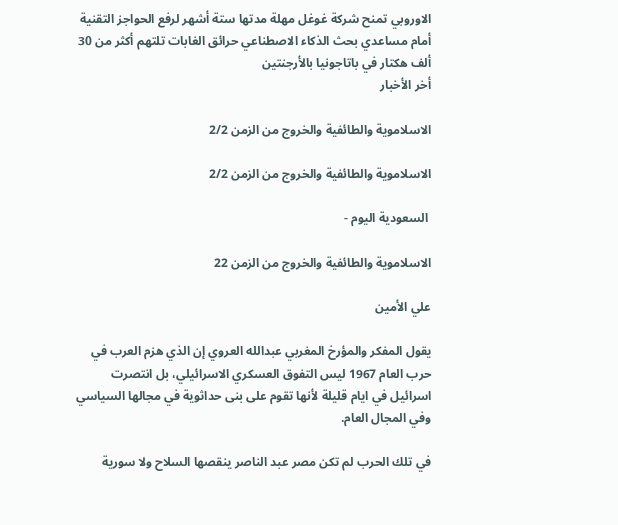الاوروبي تمنح شركة غوغل مهلة مدتها ستة أشهر لرفع الحواجز التقنية أمام مساعدي بحث الذكاء الاصطناعي حرائق الغابات تلتهم أكثر من 30 ألف هكتار في باتاجونيا بالأرجنتين
أخر الأخبار

الاسلاموية والطائفية والخروج من الزمن 2/2

الاسلاموية والطائفية والخروج من الزمن 2/2

 السعودية اليوم -

الاسلاموية والطائفية والخروج من الزمن 22

علي الأمين

يقول المفكر والمؤرخ المغربي عبدالله العروي إن الذي هزم العرب في حرب العام 1967 ليس التفوق العسكري الاسرائيلي، بل انتصرت اسرائيل في ايام قليلة لأنها تقوم على بنى حداثوية في مجالها السياسي وفي المجال العام.

في تلك الحرب لم تكن مصر عبد الناصر ينقصها السلاح ولا سورية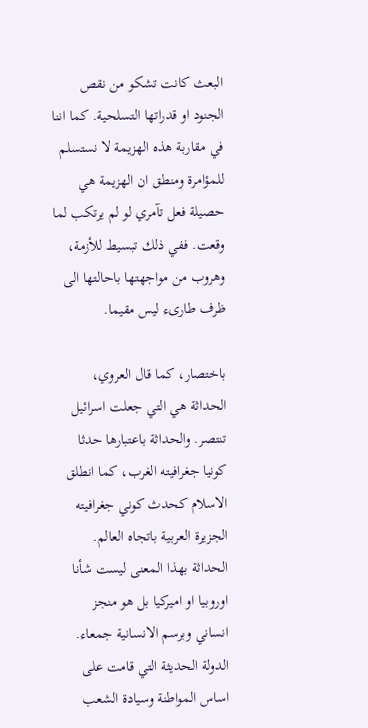البعث كانت تشكو من نقص الجنود او قدراتها التسلحية. كما اننا في مقاربة هذه الهزيمة لا نستسلم للمؤامرة ومنطق ان الهزيمة هي حصيلة فعل تآمري لو لم يرتكب لما وقعت. ففي ذلك تبسيط للأزمة، وهروب من مواجهتها باحالتها الى ظرف طارىء ليس مقيما.

باختصار، كما قال العروي، الحداثة هي التي جعلت اسرائيل تنتصر. والحداثة باعتبارها حدثا كونيا جغرافيته الغرب، كما انطلق الاسلام كحدث كوني جغرافيته الجزيرة العربية باتجاه العالم. الحداثة بهذا المعنى ليست شأنا اوروبيا او اميركيا بل هو منجز انساني وبرسم الانسانية جمعاء. الدولة الحديثة التي قامت على اساس المواطنة وسيادة الشعب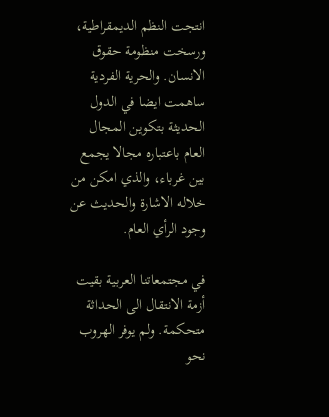انتجت النظم الديمقراطية، ورسخت منظومة حقوق الانسان. والحرية الفردية ساهمت ايضا في الدول الحديثة بتكوين المجال العام باعتباره مجالا يجمع بين غرباء، والذي امكن من خلاله الاشارة والحديث عن وجود الرأي العام.

في مجتمعاتنا العربية بقيت أزمة الانتقال الى الحداثة متحكمة. ولم يوفر الهروب نحو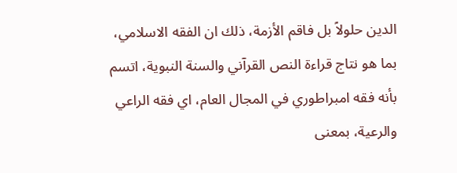الدين حلولاً بل فاقم الأزمة، ذلك ان الفقه الاسلامي، بما هو نتاج قراءة النص القرآني والسنة النبوية، اتسم بأنه فقه امبراطوري في المجال العام، اي فقه الراعي والرعية، بمعنى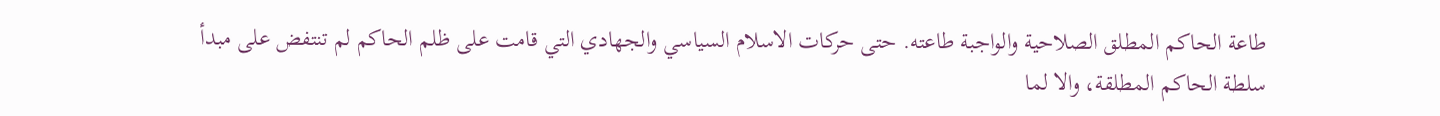طاعة الحاكم المطلق الصلاحية والواجبة طاعته. حتى حركات الاسلام السياسي والجهادي التي قامت على ظلم الحاكم لم تنتفض على مبدأ سلطة الحاكم المطلقة، والا لما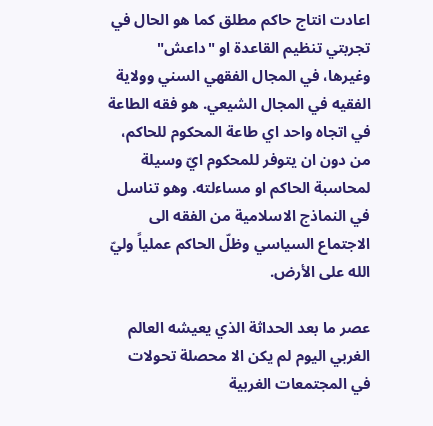اعادت انتاج حاكم مطلق كما هو الحال في تجربتي تنظيم القاعدة او "داعش" وغيرها، في المجال الفقهي السني وولاية الفقيه في المجال الشيعي. هو فقه الطاعة في اتجاه واحد اي طاعة المحكوم للحاكم، من دون ان يتوفر للمحكوم ايّ وسيلة لمحاسبة الحاكم او مساءلته. وهو تناسل في النماذج الاسلامية من الفقه الى الاجتماع السياسي وظلّ الحاكم عملياً وليّ الله على الأرض.

عصر ما بعد الحداثة الذي يعيشه العالم الغربي اليوم لم يكن الا محصلة تحولات في المجتمعات الغربية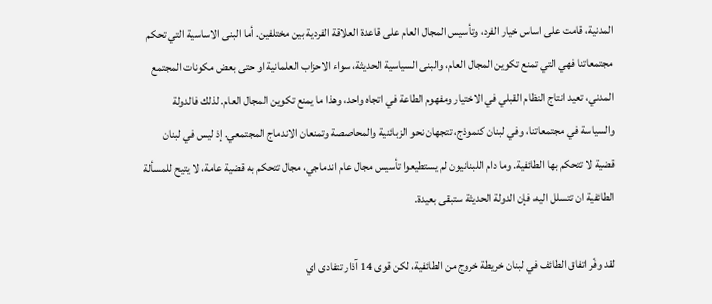المدنية، قامت على اساس خيار الفرد، وتأسيس المجال العام على قاعدة العلاقة الفردية بين مختلفين. أما البنى الاساسية التي تحكم مجتمعاتنا فهي التي تمنع تكوين المجال العام، والبنى السياسية الحديثة، سواء الاحزاب العلمانية او حتى بعض مكونات المجتمع المدني، تعيد انتاج النظام القبلي في الاختيار ومفهوم الطاعة في اتجاه واحد، وهذا ما يمنع تكوين المجال العام. لذلك فالدولة والسياسة في مجتمعاتنا، وفي لبنان كنموذج، تتجهان نحو الزبائنية والمحاصصة وتمنعان الاندماج المجتمعي. إذ ليس في لبنان قضية لا تتحكم بها الطائفية. وما دام اللبنانيون لم يستطيعوا تأسيس مجال عام اندماجي، مجال تتحكم به قضية عامة، لا يتيح للمسألة الطائفية ان تتسلل اليه، فإن الدولة الحديثة ستبقى بعيدة.

لقد وفّر اتفاق الطائف في لبنان خريطة خروج من الطائفية، لكن قوى 14 آذار تتفادى اي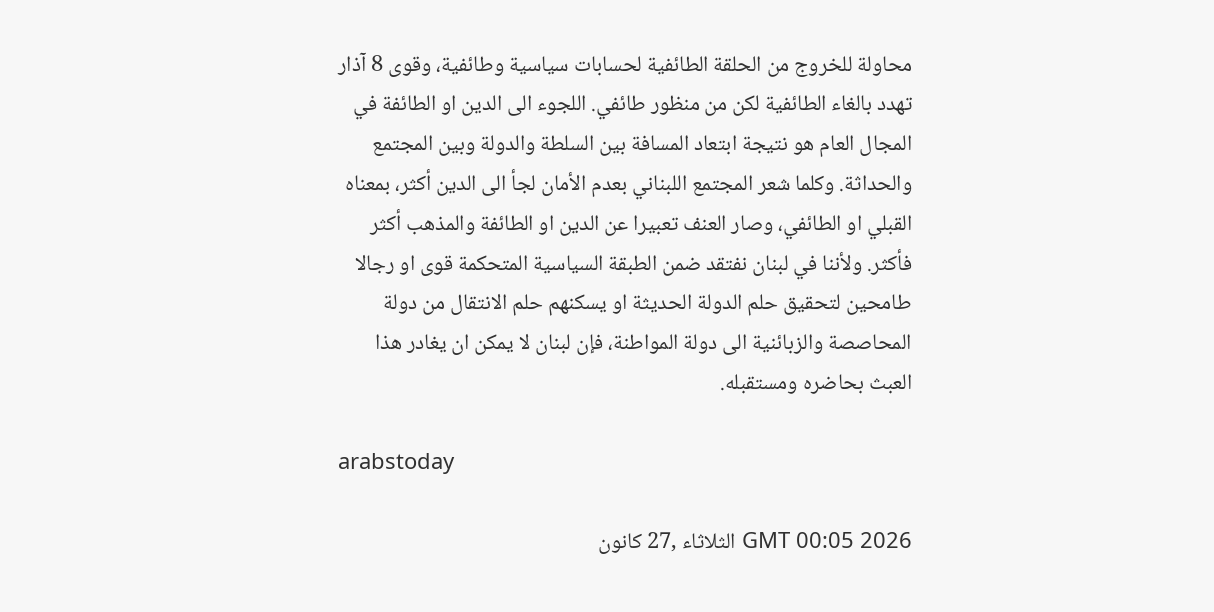محاولة للخروج من الحلقة الطائفية لحسابات سياسية وطائفية، وقوى 8 آذار تهدد بالغاء الطائفية لكن من منظور طائفي. اللجوء الى الدين او الطائفة في المجال العام هو نتيجة ابتعاد المسافة بين السلطة والدولة وبين المجتمع والحداثة. وكلما شعر المجتمع اللبناني بعدم الأمان لجأ الى الدين أكثر، بمعناه القبلي او الطائفي، وصار العنف تعبيرا عن الدين او الطائفة والمذهب أكثر فأكثر. ولأننا في لبنان نفتقد ضمن الطبقة السياسية المتحكمة قوى او رجالا طامحين لتحقيق حلم الدولة الحديثة او يسكنهم حلم الانتقال من دولة المحاصصة والزبائنية الى دولة المواطنة، فإن لبنان لا يمكن ان يغادر هذا العبث بحاضره ومستقبله.

arabstoday

GMT 00:05 2026 الثلاثاء ,27 كانون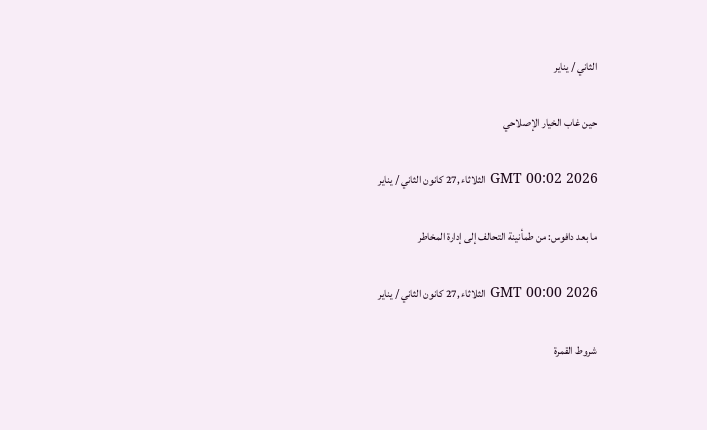الثاني / يناير

حين غاب الخيار الإصلاحي

GMT 00:02 2026 الثلاثاء ,27 كانون الثاني / يناير

ما بعد دافوس: من طمأنينة التحالف إلى إدارة المخاطر

GMT 00:00 2026 الثلاثاء ,27 كانون الثاني / يناير

شروط القمرة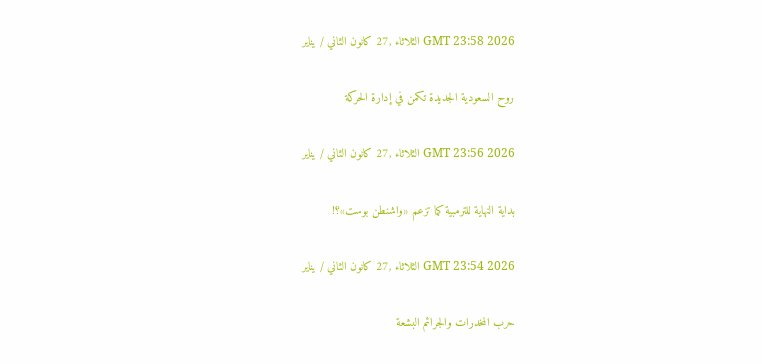GMT 23:58 2026 الثلاثاء ,27 كانون الثاني / يناير

روح السعودية الجديدة تكمن في إدارة الحركة

GMT 23:56 2026 الثلاثاء ,27 كانون الثاني / يناير

بداية النهاية للترمبية كما تزعم «واشنطن بوست»؟!

GMT 23:54 2026 الثلاثاء ,27 كانون الثاني / يناير

حرب المخدرات والجرائم البشعة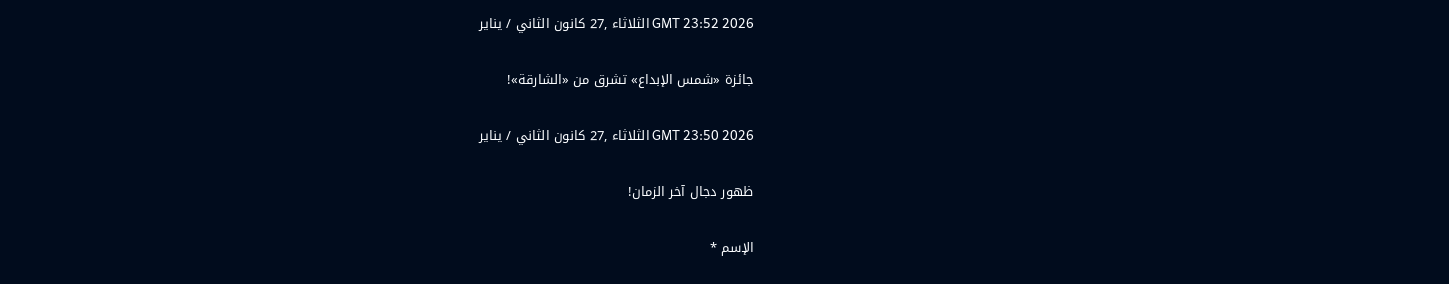GMT 23:52 2026 الثلاثاء ,27 كانون الثاني / يناير

جائزة «شمس الإبداع» تشرق من «الشارقة»!

GMT 23:50 2026 الثلاثاء ,27 كانون الثاني / يناير

ظهور دجال آخر الزمان!

الإسم *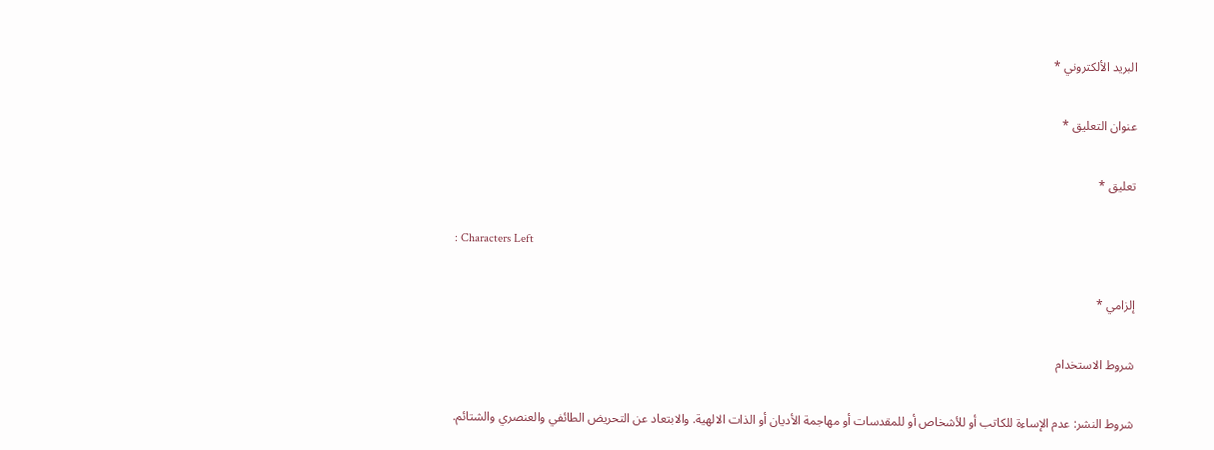البريد الألكتروني *

عنوان التعليق *

تعليق *

: Characters Left

إلزامي *

شروط الاستخدام

شروط النشر: عدم الإساءة للكاتب أو للأشخاص أو للمقدسات أو مهاجمة الأديان أو الذات الالهية. والابتعاد عن التحريض الطائفي والعنصري والشتائم.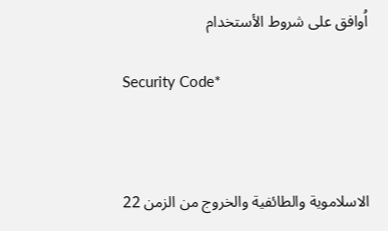اُوافق على شروط الأستخدام

Security Code*



الاسلاموية والطائفية والخروج من الزمن 22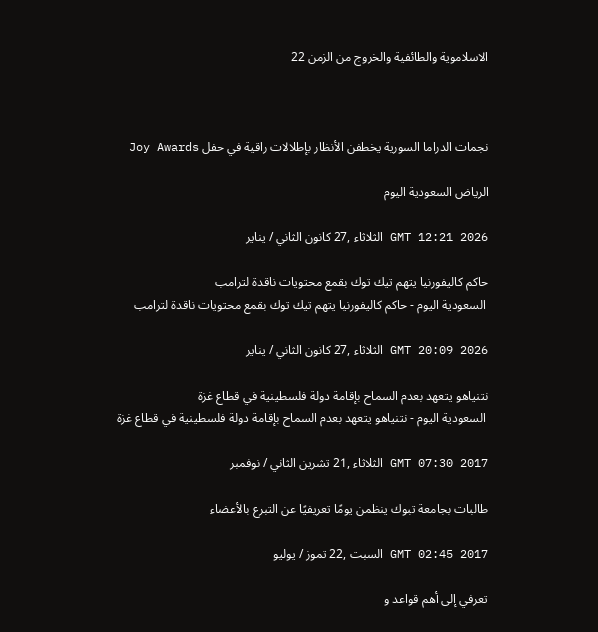الاسلاموية والطائفية والخروج من الزمن 22



نجمات الدراما السورية يخطفن الأنظار بإطلالات راقية في حفل Joy Awards

الرياض السعودية اليوم

GMT 12:21 2026 الثلاثاء ,27 كانون الثاني / يناير

حاكم كاليفورنيا يتهم تيك توك بقمع محتويات ناقدة لترامب
 السعودية اليوم - حاكم كاليفورنيا يتهم تيك توك بقمع محتويات ناقدة لترامب

GMT 20:09 2026 الثلاثاء ,27 كانون الثاني / يناير

نتنياهو يتعهد بعدم السماح بإقامة دولة فلسطينية في قطاع غزة
 السعودية اليوم - نتنياهو يتعهد بعدم السماح بإقامة دولة فلسطينية في قطاع غزة

GMT 07:30 2017 الثلاثاء ,21 تشرين الثاني / نوفمبر

طالبات بجامعة تبوك ينظمن يومًا تعريفيًا عن التبرع بالأعضاء

GMT 02:45 2017 السبت ,22 تموز / يوليو

تعرفي إلى أهم قواعد و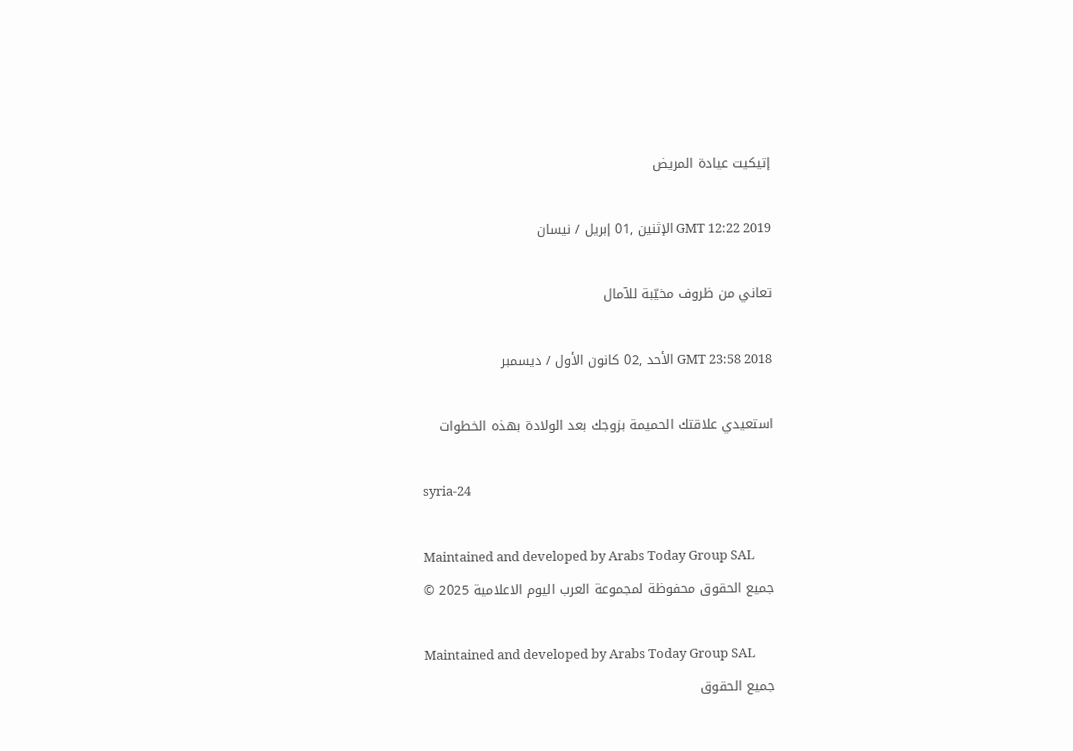إتيكيت عيادة المريض

GMT 12:22 2019 الإثنين ,01 إبريل / نيسان

تعاني من ظروف مخيّبة للآمال

GMT 23:58 2018 الأحد ,02 كانون الأول / ديسمبر

استعيدي علاقتك الحميمة بزوجك بعد الولادة بهذه الخطوات

syria-24

Maintained and developed by Arabs Today Group SAL
جميع الحقوق محفوظة لمجموعة العرب اليوم الاعلامية 2025 ©

Maintained and developed by Arabs Today Group SAL
جميع الحقوق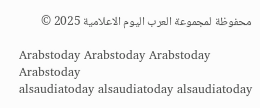محفوظة لمجموعة العرب اليوم الاعلامية 2025 ©

Arabstoday Arabstoday Arabstoday Arabstoday
alsaudiatoday alsaudiatoday alsaudiatoday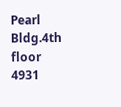Pearl Bldg.4th floor 4931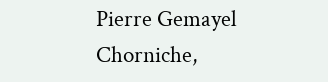Pierre Gemayel Chorniche,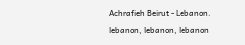Achrafieh Beirut - Lebanon.
lebanon, lebanon, lebanon